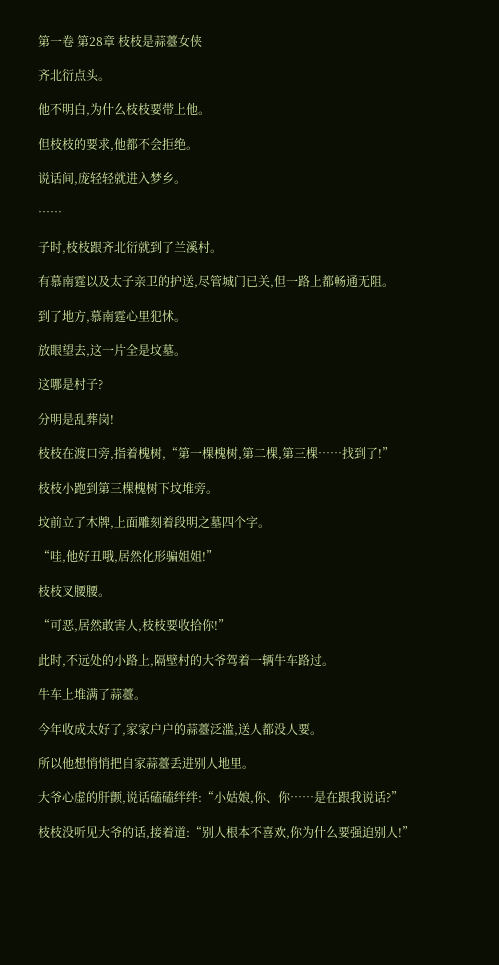第一卷 第28章 枝枝是蒜薹女侠

齐北衍点头。

他不明白,为什么枝枝要带上他。

但枝枝的要求,他都不会拒绝。

说话间,庞轻轻就进入梦乡。

……

子时,枝枝跟齐北衍就到了兰溪村。

有慕南霆以及太子亲卫的护送,尽管城门已关,但一路上都畅通无阻。

到了地方,慕南霆心里犯怵。

放眼望去,这一片全是坟墓。

这哪是村子?

分明是乱葬岗!

枝枝在渡口旁,指着槐树,“第一棵槐树,第二棵,第三棵……找到了!”

枝枝小跑到第三棵槐树下坟堆旁。

坟前立了木牌,上面雕刻着段明之墓四个字。

“哇,他好丑哦,居然化形骗姐姐!”

枝枝叉腰腰。

“可恶,居然敢害人,枝枝要收拾你!”

此时,不远处的小路上,隔壁村的大爷驾着一辆牛车路过。

牛车上堆满了蒜薹。

今年收成太好了,家家户户的蒜薹泛滥,送人都没人要。

所以他想悄悄把自家蒜薹丢进别人地里。

大爷心虚的肝颤,说话磕磕绊绊:“小姑娘,你、你……是在跟我说话?”

枝枝没听见大爷的话,接着道:“别人根本不喜欢,你为什么要强迫别人!”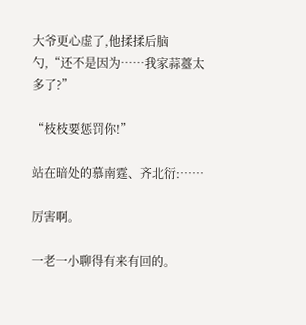大爷更心虚了,他揉揉后脑勺,“还不是因为……我家蒜薹太多了?”

“枝枝要惩罚你!”

站在暗处的慕南霆、齐北衍:……

厉害啊。

一老一小聊得有来有回的。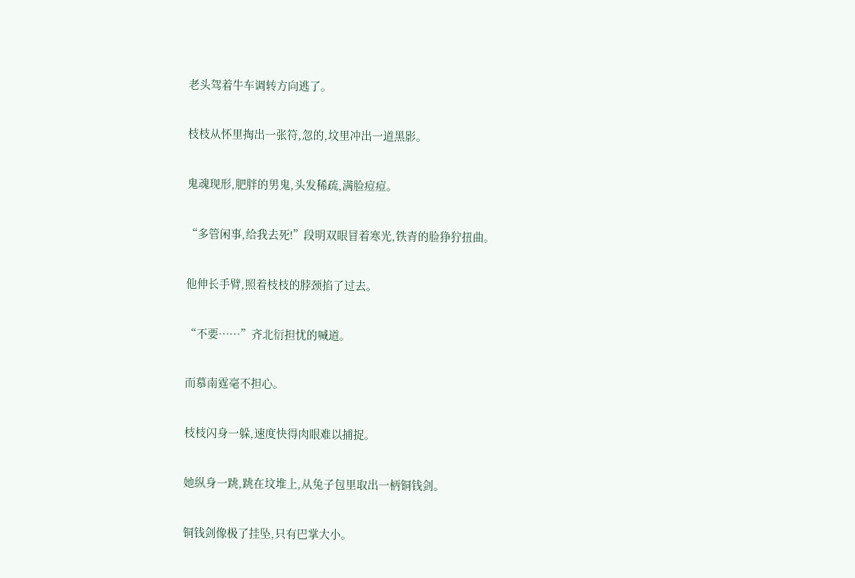老头驾着牛车调转方向逃了。

枝枝从怀里掏出一张符,忽的,坟里冲出一道黑影。

鬼魂现形,肥胖的男鬼,头发稀疏,满脸痘痘。

“多管闲事,给我去死!”段明双眼冒着寒光,铁青的脸狰狞扭曲。

他伸长手臂,照着枝枝的脖颈掐了过去。

“不要……”齐北衍担忧的喊道。

而慕南霆毫不担心。

枝枝闪身一躲,速度快得肉眼难以捕捉。

她纵身一跳,跳在坟堆上,从兔子包里取出一柄铜钱剑。

铜钱剑像极了挂坠,只有巴掌大小。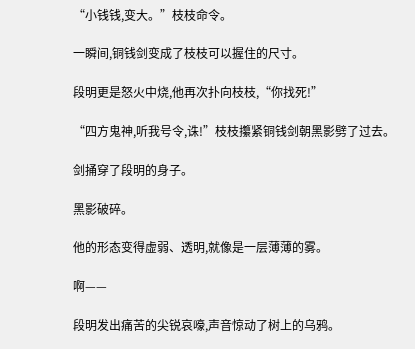“小钱钱,变大。”枝枝命令。

一瞬间,铜钱剑变成了枝枝可以握住的尺寸。

段明更是怒火中烧,他再次扑向枝枝,“你找死!”

“四方鬼神,听我号令,诛!”枝枝攥紧铜钱剑朝黑影劈了过去。

剑捅穿了段明的身子。

黑影破碎。

他的形态变得虚弱、透明,就像是一层薄薄的雾。

啊——

段明发出痛苦的尖锐哀嚎,声音惊动了树上的乌鸦。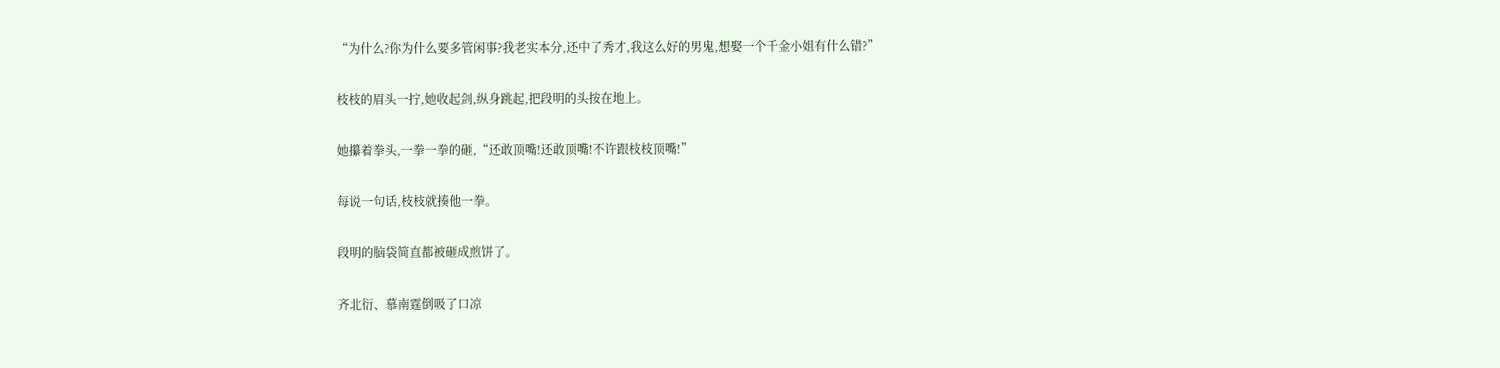“为什么?你为什么要多管闲事?我老实本分,还中了秀才,我这么好的男鬼,想娶一个千金小姐有什么错?”

枝枝的眉头一拧,她收起剑,纵身跳起,把段明的头按在地上。

她攥着拳头,一拳一拳的砸,“还敢顶嘴!还敢顶嘴!不许跟枝枝顶嘴!”

每说一句话,枝枝就揍他一拳。

段明的脑袋简直都被砸成煎饼了。

齐北衍、慕南霆倒吸了口凉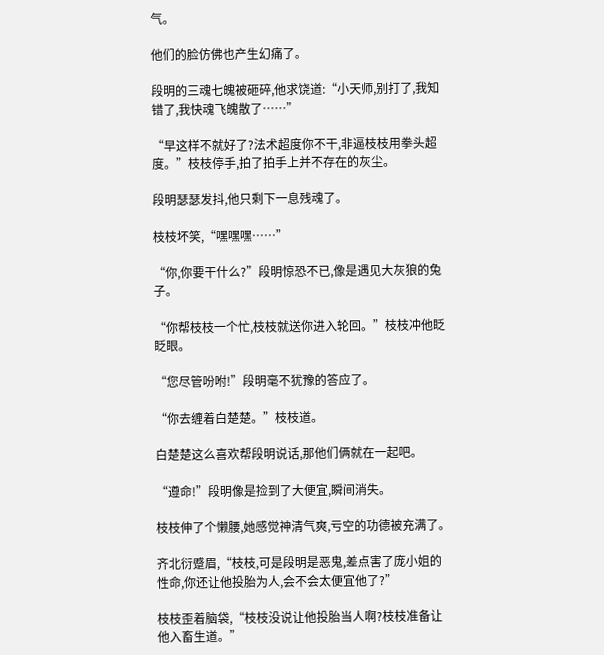气。

他们的脸仿佛也产生幻痛了。

段明的三魂七魄被砸碎,他求饶道:“小天师,别打了,我知错了,我快魂飞魄散了……”

“早这样不就好了?法术超度你不干,非逼枝枝用拳头超度。”枝枝停手,拍了拍手上并不存在的灰尘。

段明瑟瑟发抖,他只剩下一息残魂了。

枝枝坏笑,“嘿嘿嘿……”

“你,你要干什么?”段明惊恐不已,像是遇见大灰狼的兔子。

“你帮枝枝一个忙,枝枝就送你进入轮回。”枝枝冲他眨眨眼。

“您尽管吩咐!”段明毫不犹豫的答应了。

“你去缠着白楚楚。”枝枝道。

白楚楚这么喜欢帮段明说话,那他们俩就在一起吧。

“遵命!”段明像是捡到了大便宜,瞬间消失。

枝枝伸了个懒腰,她感觉神清气爽,亏空的功德被充满了。

齐北衍蹙眉,“枝枝,可是段明是恶鬼,差点害了庞小姐的性命,你还让他投胎为人,会不会太便宜他了?”

枝枝歪着脑袋,“枝枝没说让他投胎当人啊?枝枝准备让他入畜生道。”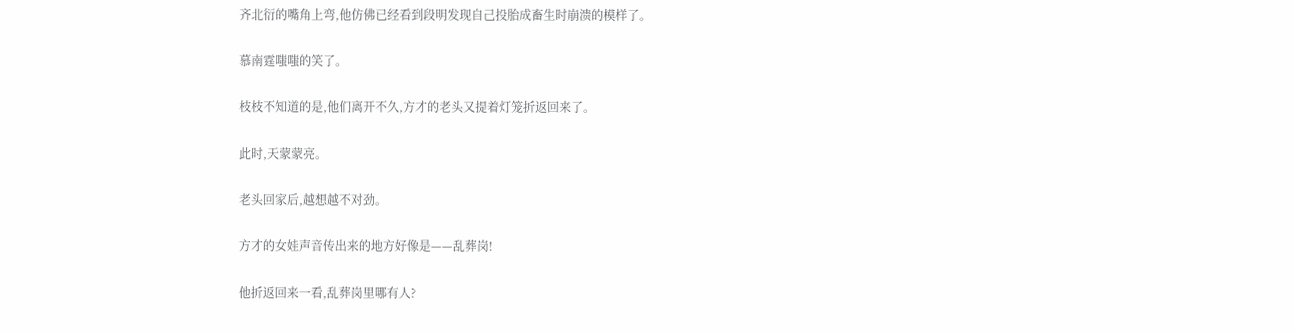齐北衍的嘴角上弯,他仿佛已经看到段明发现自己投胎成畜生时崩溃的模样了。

慕南霆嗤嗤的笑了。

枝枝不知道的是,他们离开不久,方才的老头又提着灯笼折返回来了。

此时,天蒙蒙亮。

老头回家后,越想越不对劲。

方才的女娃声音传出来的地方好像是——乱葬岗!

他折返回来一看,乱葬岗里哪有人?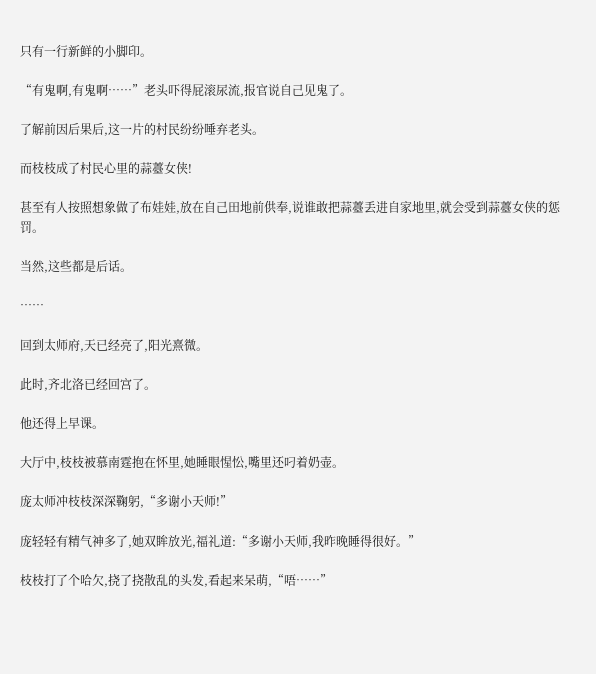只有一行新鲜的小脚印。

“有鬼啊,有鬼啊……”老头吓得屁滚尿流,报官说自己见鬼了。

了解前因后果后,这一片的村民纷纷唾弃老头。

而枝枝成了村民心里的蒜薹女侠!

甚至有人按照想象做了布娃娃,放在自己田地前供奉,说谁敢把蒜薹丢进自家地里,就会受到蒜薹女侠的惩罚。

当然,这些都是后话。

……

回到太师府,天已经亮了,阳光熹微。

此时,齐北洛已经回宫了。

他还得上早课。

大厅中,枝枝被慕南霆抱在怀里,她睡眼惺忪,嘴里还叼着奶壶。

庞太师冲枝枝深深鞠躬,“多谢小天师!”

庞轻轻有精气神多了,她双眸放光,福礼道:“多谢小天师,我昨晚睡得很好。”

枝枝打了个哈欠,挠了挠散乱的头发,看起来呆萌,“唔……”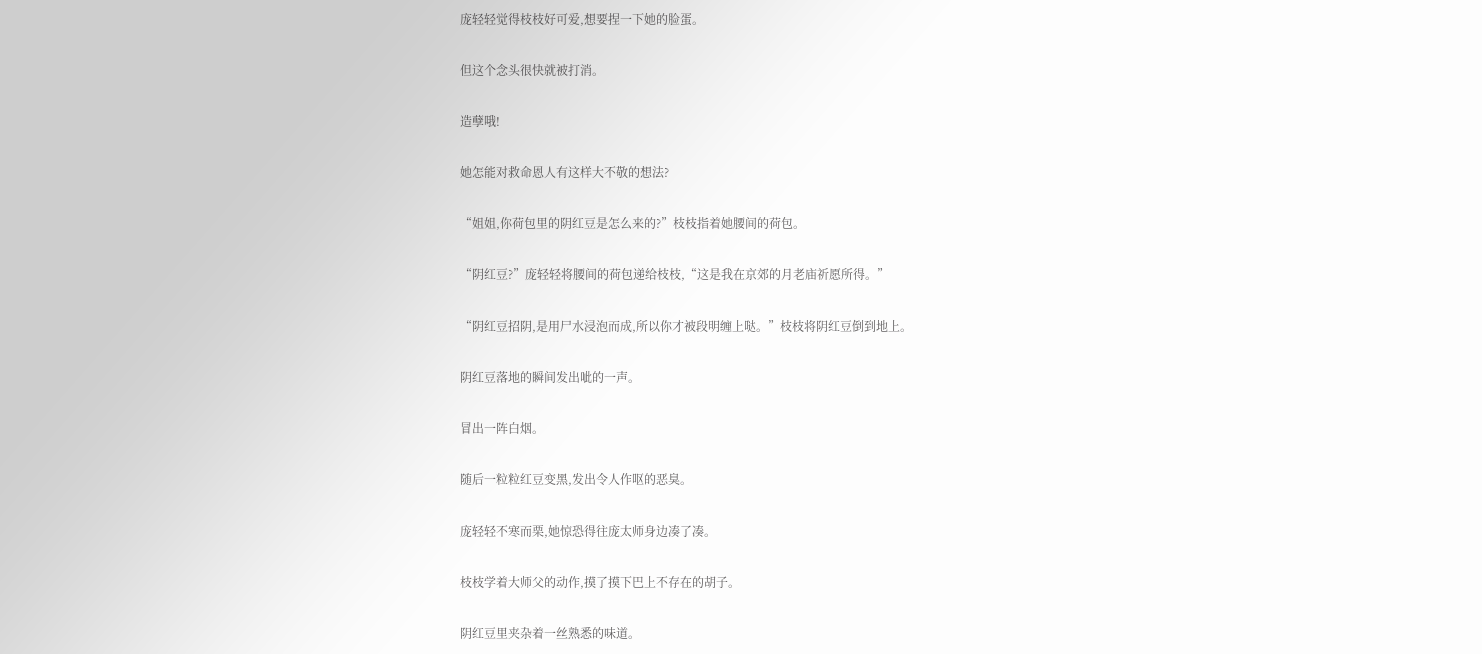庞轻轻觉得枝枝好可爱,想要捏一下她的脸蛋。

但这个念头很快就被打消。

造孽哦!

她怎能对救命恩人有这样大不敬的想法?

“姐姐,你荷包里的阴红豆是怎么来的?”枝枝指着她腰间的荷包。

“阴红豆?”庞轻轻将腰间的荷包递给枝枝,“这是我在京郊的月老庙祈愿所得。”

“阴红豆招阴,是用尸水浸泡而成,所以你才被段明缠上哒。”枝枝将阴红豆倒到地上。

阴红豆落地的瞬间发出呲的一声。

冒出一阵白烟。

随后一粒粒红豆变黑,发出令人作呕的恶臭。

庞轻轻不寒而栗,她惊恐得往庞太师身边凑了凑。

枝枝学着大师父的动作,摸了摸下巴上不存在的胡子。

阴红豆里夹杂着一丝熟悉的味道。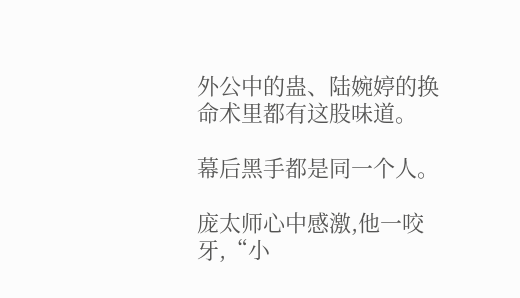外公中的蛊、陆婉婷的换命术里都有这股味道。

幕后黑手都是同一个人。

庞太师心中感激,他一咬牙,“小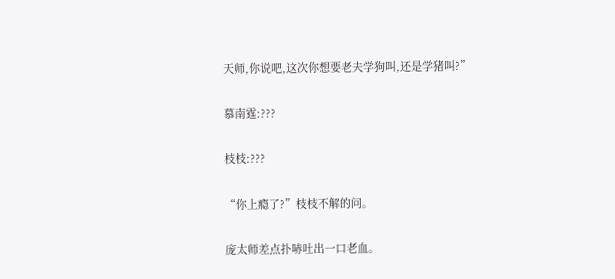天师,你说吧,这次你想要老夫学狗叫,还是学猪叫?”

慕南霆:???

枝枝:???

“你上瘾了?”枝枝不解的问。

庞太师差点扑哧吐出一口老血。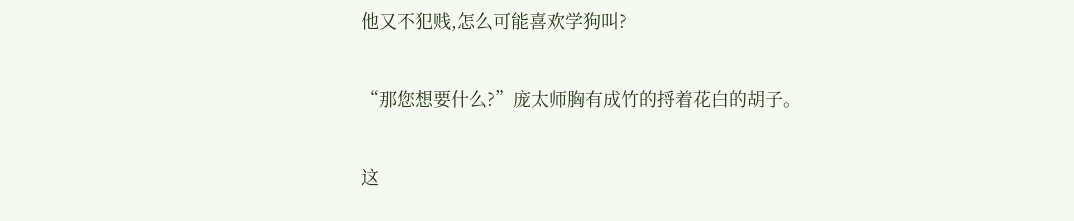他又不犯贱,怎么可能喜欢学狗叫?

“那您想要什么?”庞太师胸有成竹的捋着花白的胡子。

这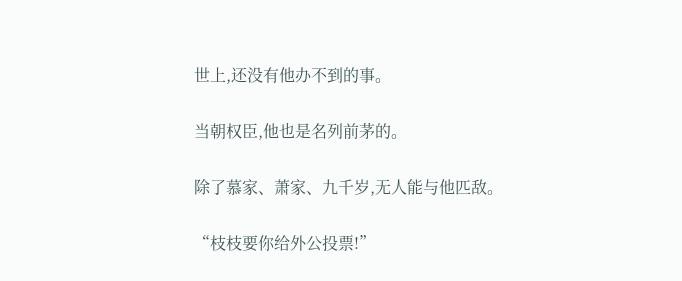世上,还没有他办不到的事。

当朝权臣,他也是名列前茅的。

除了慕家、萧家、九千岁,无人能与他匹敌。

“枝枝要你给外公投票!”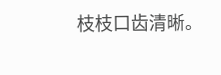枝枝口齿清晰。